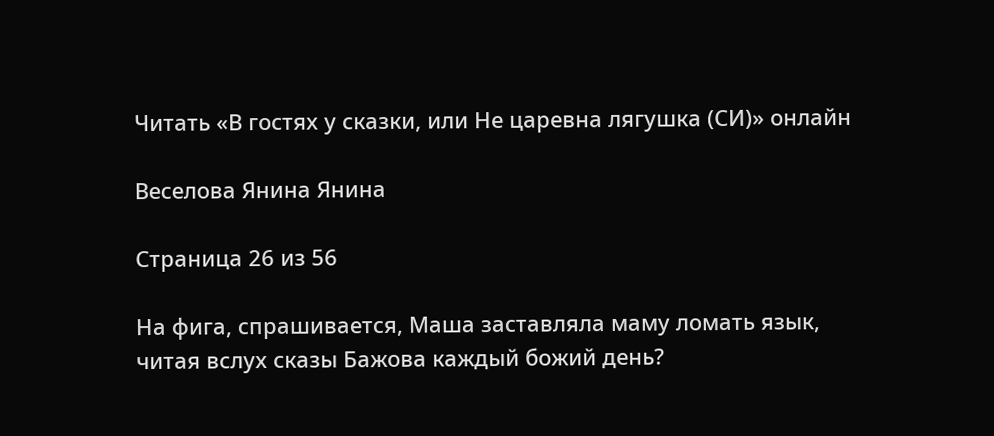Читать «В гостях у сказки, или Не царевна лягушка (СИ)» онлайн

Веселова Янина Янина

Страница 26 из 56

На фига, спрашивается, Маша заставляла маму ломать язык, читая вслух сказы Бажова каждый божий день?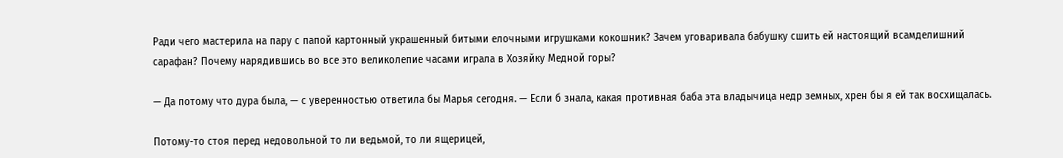Ради чего мастерила на пару с папой картонный украшенный битыми елочными игрушками кокошник? Зачем уговаривала бабушку сшить ей настоящий всамделишний сарафан? Почему нарядившись во все это великолепие часами играла в Хозяйку Медной горы?

— Да потому что дура была, — с уверенностью ответила бы Марья сегодня. — Если б знала, какая противная баба эта владычица недр земных, хрен бы я ей так восхищалась.

Потому-то стоя перед недовольной то ли ведьмой, то ли ящерицей,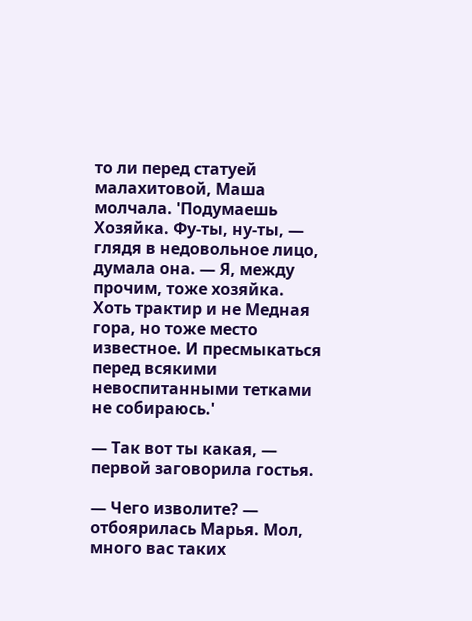то ли перед статуей малахитовой, Маша молчала. 'Подумаешь Хозяйка. Фу-ты, ну-ты, — глядя в недовольное лицо, думала она. — Я, между прочим, тоже хозяйка. Хоть трактир и не Медная гора, но тоже место известное. И пресмыкаться перед всякими невоспитанными тетками не собираюсь.'

— Так вот ты какая, — первой заговорила гостья.

— Чего изволите? — отбоярилась Марья. Мол, много вас таких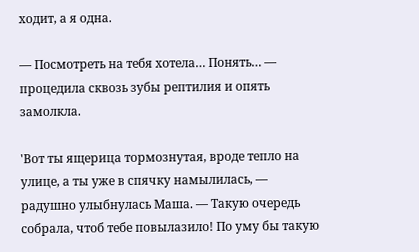ходит, а я одна.

— Посмотреть на тебя хотела… Понять… — процедила сквозь зубы рептилия и опять замолкла.

'Вот ты ящерица тормознутая, вроде тепло на улице, а ты уже в спячку намылилась, — радушно улыбнулась Маша. — Такую очередь собрала, чтоб тебе повылазило! По уму бы такую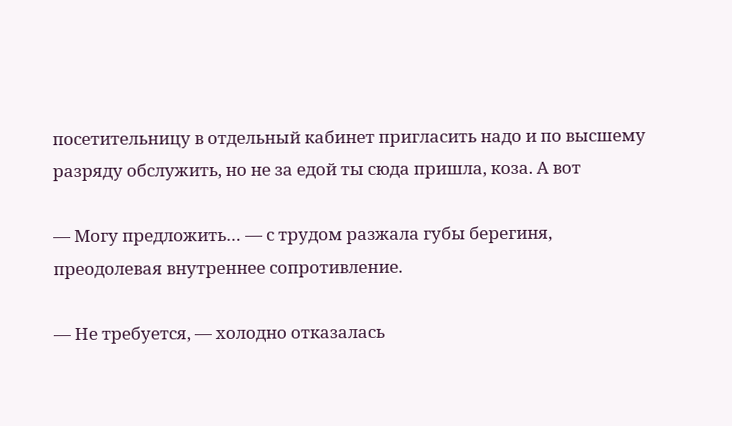посетительницу в отдельный кабинет пригласить надо и по высшему разряду обслужить, но не за едой ты сюда пришла, коза. А вот

— Могу предложить… — с трудом разжала губы берегиня, преодолевая внутреннее сопротивление.

— Не требуется, — холодно отказалась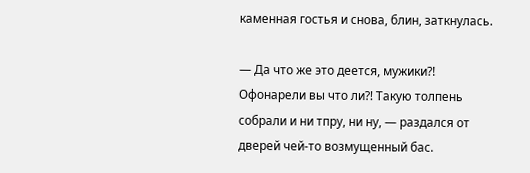каменная гостья и снова, блин, заткнулась.

— Да что же это деется, мужики?! Офонарели вы что ли?! Такую толпень собрали и ни тпру, ни ну, — раздался от дверей чей-то возмущенный бас.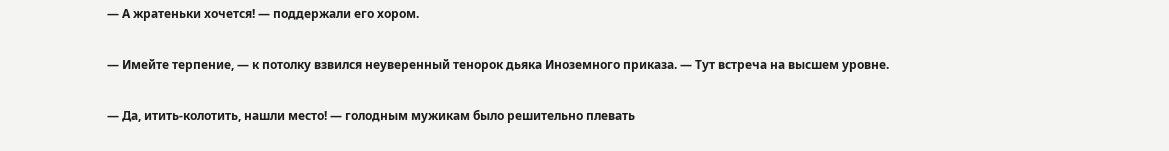— А жратеньки хочется! — поддержали его хором.

— Имейте терпение, — к потолку взвился неуверенный тенорок дьяка Иноземного приказа. — Тут встреча на высшем уровне.

— Да, итить-колотить, нашли место! — голодным мужикам было решительно плевать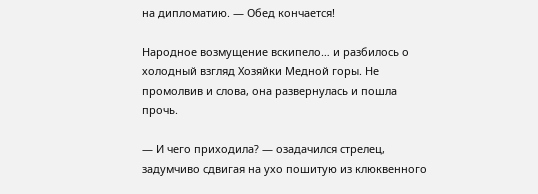на дипломатию. — Обед кончается!

Народное возмущение вскипело… и разбилось о холодный взгляд Хозяйки Медной горы. Не промолвив и слова, она развернулась и пошла прочь.

— И чего приходила? — озадачился стрелец, задумчиво сдвигая на ухо пошитую из клюквенного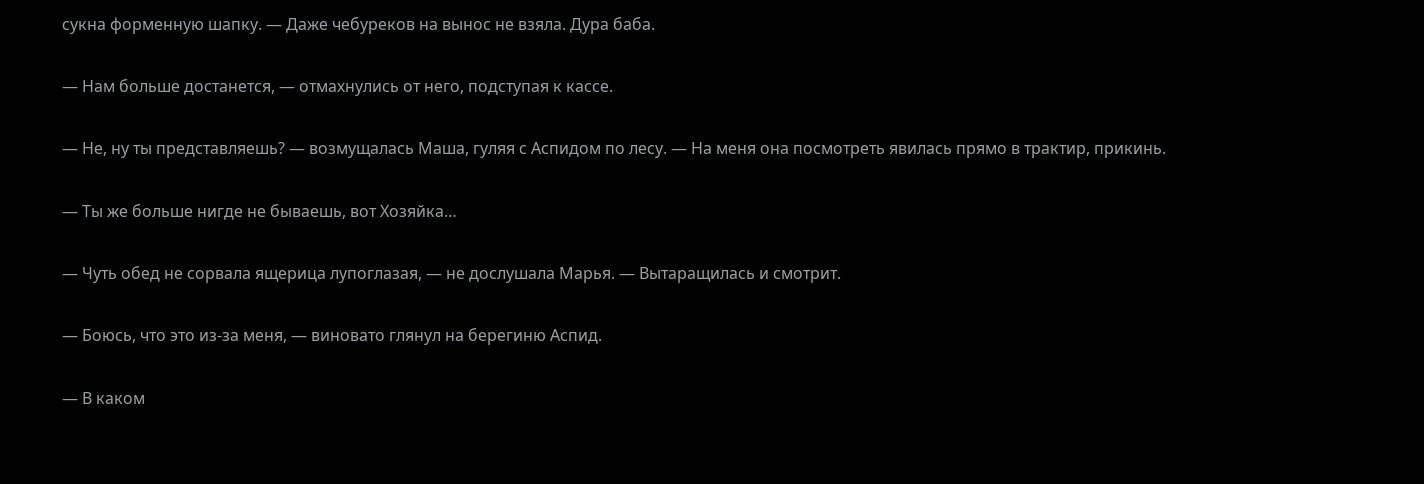сукна форменную шапку. — Даже чебуреков на вынос не взяла. Дура баба.

— Нам больше достанется, — отмахнулись от него, подступая к кассе.

— Не, ну ты представляешь? — возмущалась Маша, гуляя с Аспидом по лесу. — На меня она посмотреть явилась прямо в трактир, прикинь.

— Ты же больше нигде не бываешь, вот Хозяйка…

— Чуть обед не сорвала ящерица лупоглазая, — не дослушала Марья. — Вытаращилась и смотрит.

— Боюсь, что это из-за меня, — виновато глянул на берегиню Аспид.

— В каком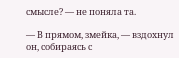смысле? — не поняла та.

— В прямом, змейка, — вздохнул он, собираясь с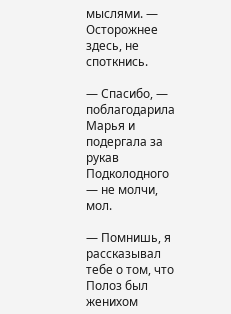мыслями. — Осторожнее здесь, не споткнись.

— Спасибо, — поблагодарила Марья и подергала за рукав Подколодного — не молчи, мол.

— Помнишь, я рассказывал тебе о том, что Полоз был женихом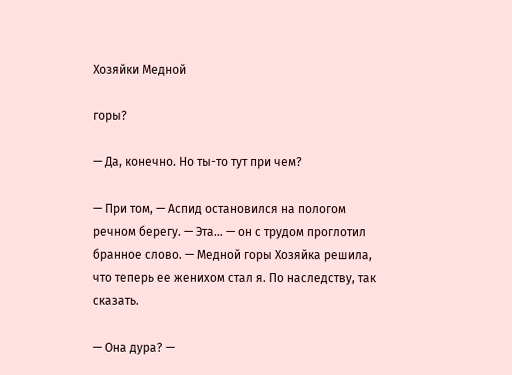Хозяйки Медной

горы?

— Да, конечно. Но ты-то тут при чем?

— При том, — Аспид остановился на пологом речном берегу. — Эта… — он с трудом проглотил бранное слово. — Медной горы Хозяйка решила, что теперь ее женихом стал я. По наследству, так сказать.

— Она дура? —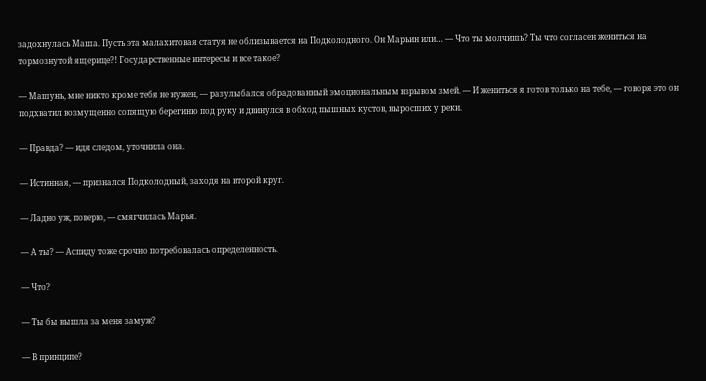задохнулась Маша. Пусть эта малахитовая статуя не облизывается на Подколодного. Он Марьин или… — Что ты молчишь? Ты что согласен жениться на тормознутой ящерице?! Государственные интересы и все такое?

— Машунь, мне никто кроме тебя не нужен, — разулыбался обрадованный эмоциональным взрывом змей. — И жениться я готов только на тебе, — говоря это он подхватил возмущенно сопящую берегиню под руку и двинулся в обход пышных кустов, выросших у реки.

— Правда? — идя следом, уточнила она.

— Истинная, — признался Подколодный, заходя на второй круг.

— Ладно уж, поверю, — смягчилась Марья.

— А ты? — Аспиду тоже срочно потребовалась определенность.

— Что?

— Ты бы вышла за меня замуж?

— В принципе?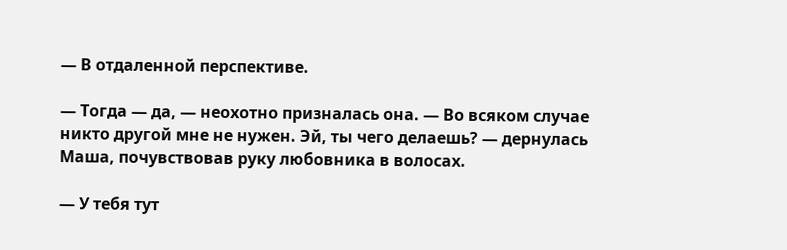— В отдаленной перспективе.

— Тогда — да, — неохотно призналась она. — Во всяком случае никто другой мне не нужен. Эй, ты чего делаешь? — дернулась Маша, почувствовав руку любовника в волосах.

— У тебя тут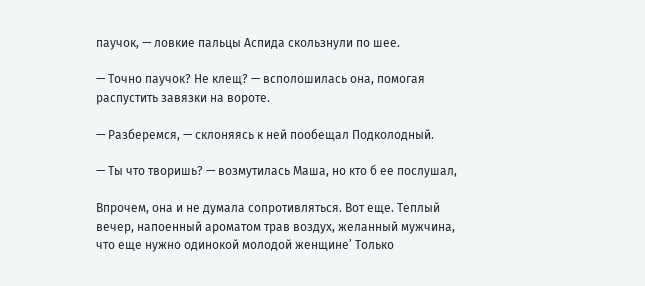паучок, — ловкие пальцы Аспида скользнули по шее.

— Точно паучок? Не клещ? — всполошилась она, помогая распустить завязки на вороте.

— Разберемся, — склоняясь к ней пообещал Подколодный.

— Ты что творишь? — возмутилась Маша, но кто б ее послушал,

Впрочем, она и не думала сопротивляться. Вот еще. Теплый вечер, напоенный ароматом трав воздух, желанный мужчина, что еще нужно одинокой молодой женщине’ Только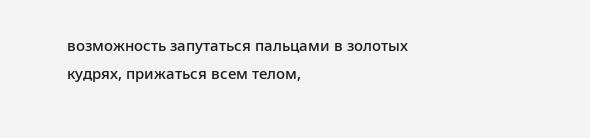возможность запутаться пальцами в золотых кудрях, прижаться всем телом,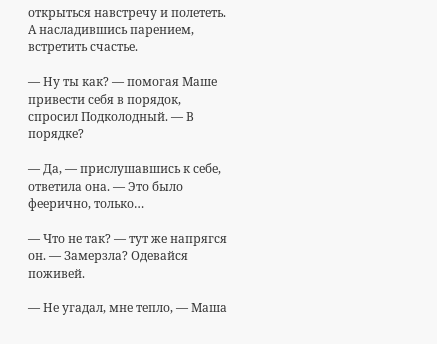открыться навстречу и полететь. А насладившись парением, встретить счастье.

— Ну ты как? — помогая Маше привести себя в порядок, спросил Подколодный. — В порядке?

— Да, — прислушавшись к себе, ответила она. — Это было феерично, только…

— Что не так? — тут же напрягся он. — Замерзла? Одевайся поживей.

— Не угадал, мне тепло, — Маша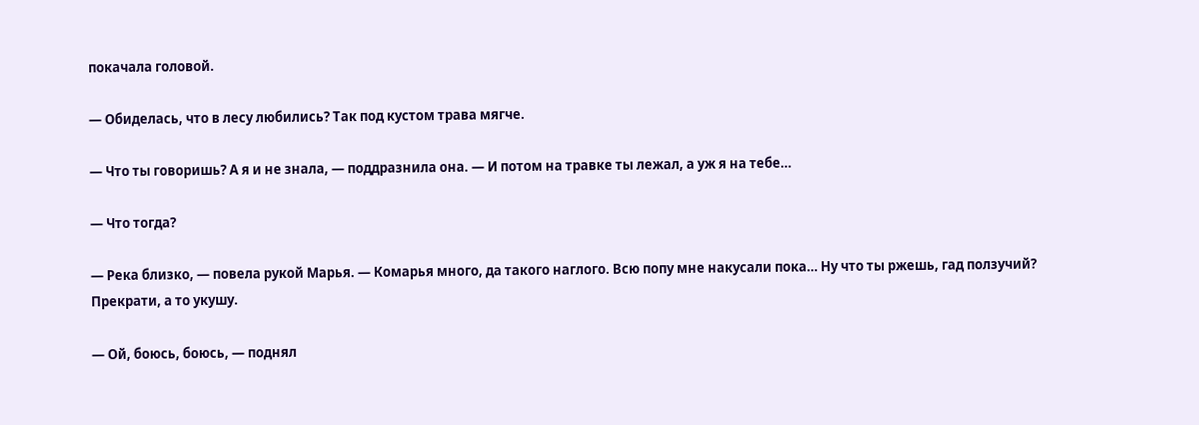покачала головой.

— Обиделась, что в лесу любились? Так под кустом трава мягче.

— Что ты говоришь? А я и не знала, — поддразнила она. — И потом на травке ты лежал, а уж я на тебе…

— Что тогда?

— Река близко, — повела рукой Марья. — Комарья много, да такого наглого. Всю попу мне накусали пока… Ну что ты ржешь, гад ползучий? Прекрати, а то укушу.

— Ой, боюсь, боюсь, — поднял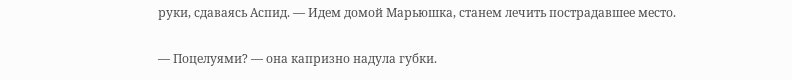руки, сдаваясь Аспид. — Идем домой Марьюшка, станем лечить пострадавшее место.

— Поцелуями? — она капризно надула губки.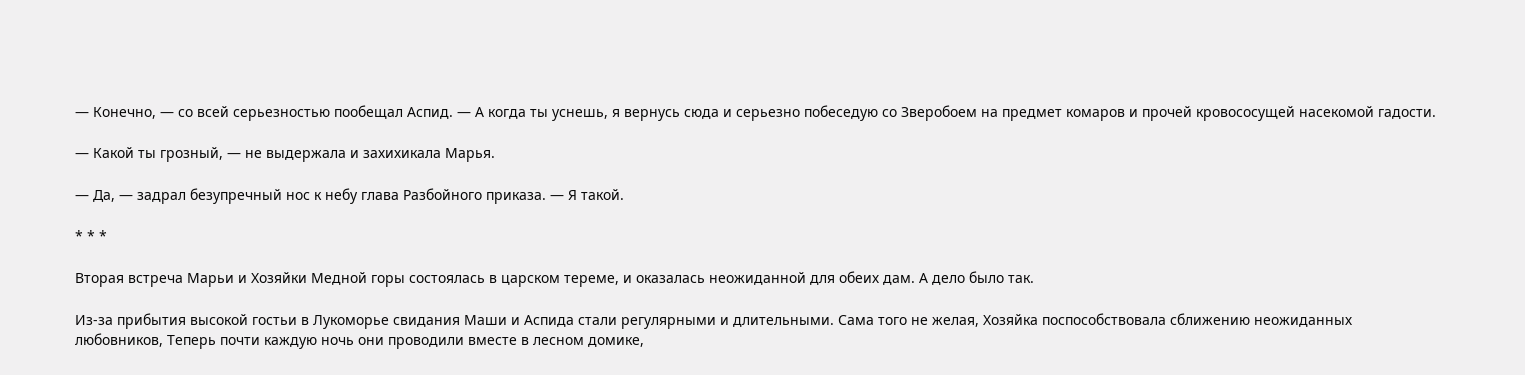— Конечно, — со всей серьезностью пообещал Аспид. — А когда ты уснешь, я вернусь сюда и серьезно побеседую со Зверобоем на предмет комаров и прочей кровососущей насекомой гадости.

— Какой ты грозный, — не выдержала и захихикала Марья.

— Да, — задрал безупречный нос к небу глава Разбойного приказа. — Я такой.

* * *

Вторая встреча Марьи и Хозяйки Медной горы состоялась в царском тереме, и оказалась неожиданной для обеих дам. А дело было так.

Из-за прибытия высокой гостьи в Лукоморье свидания Маши и Аспида стали регулярными и длительными. Сама того не желая, Хозяйка поспособствовала сближению неожиданных любовников, Теперь почти каждую ночь они проводили вместе в лесном домике,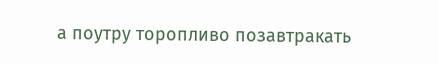а поутру торопливо позавтракать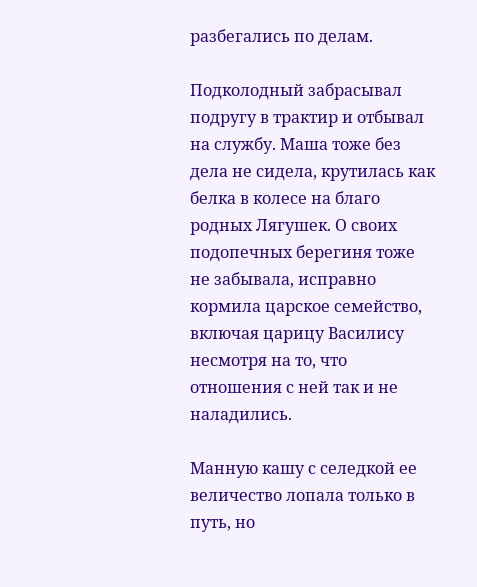разбегались по делам.

Подколодный забрасывал подругу в трактир и отбывал на службу. Маша тоже без дела не сидела, крутилась как белка в колесе на благо родных Лягушек. О своих подопечных берегиня тоже не забывала, исправно кормила царское семейство, включая царицу Василису несмотря на то, что отношения с ней так и не наладились.

Манную кашу с селедкой ее величество лопала только в путь, но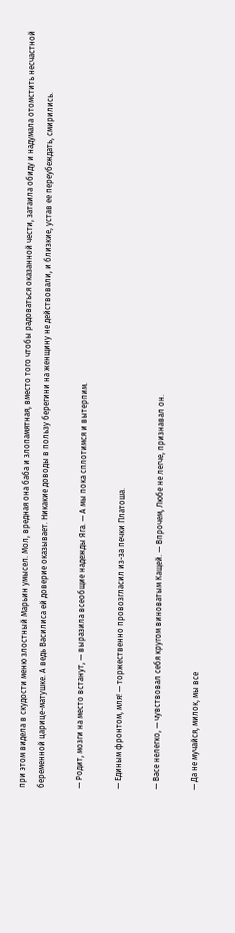при этом видела в скудости меню злостный Марьин умысел. Мол, вредная она баба и злопамятная, вместо того чтобы радоваться оказанной чести, затаила обиду и надумала отомстить несчастной беременной царице-матушке. А ведь Василиса ей доверие оказывает. Никакие доводы в пользу берегини на женщину не действовали, и близкие, устав ее переубеждать, смирились.

— Родит, мозги на место встанут, — выразила всеобщие надежды Яга. — А мы пока сплотимся и вытерпим.

— Единым фронтом, мля! — торжественно провозгласил из-за печки Платоша.

— Васе нелегко, — чувствовал себя кругом виноватым Кащей. — Впрочем, Любе не легче, признавал он.

— Да не мучайся, милок, мы все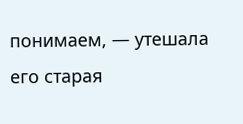понимаем, — утешала его старая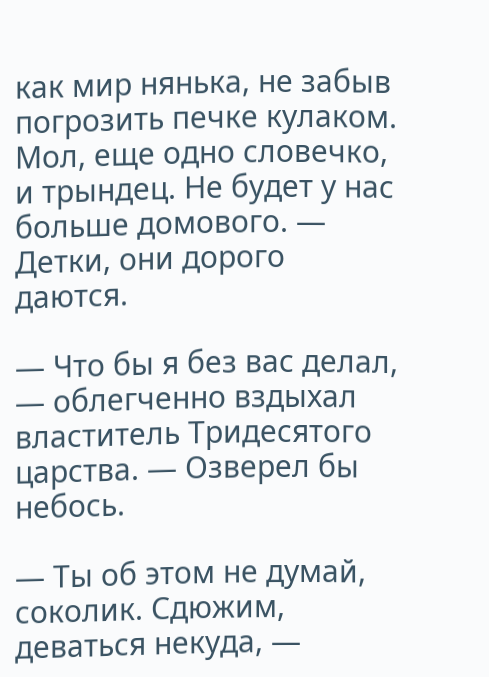как мир нянька, не забыв погрозить печке кулаком. Мол, еще одно словечко, и трындец. Не будет у нас больше домового. — Детки, они дорого даются.

— Что бы я без вас делал, — облегченно вздыхал властитель Тридесятого царства. — Озверел бы небось.

— Ты об этом не думай, соколик. Сдюжим, деваться некуда, —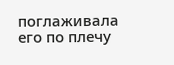поглаживала его по плечу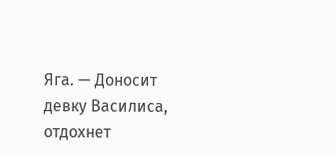Яга. — Доносит девку Василиса, отдохнет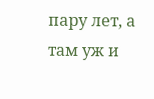пару лет, а там уж и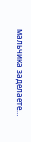мальчика заделаете…